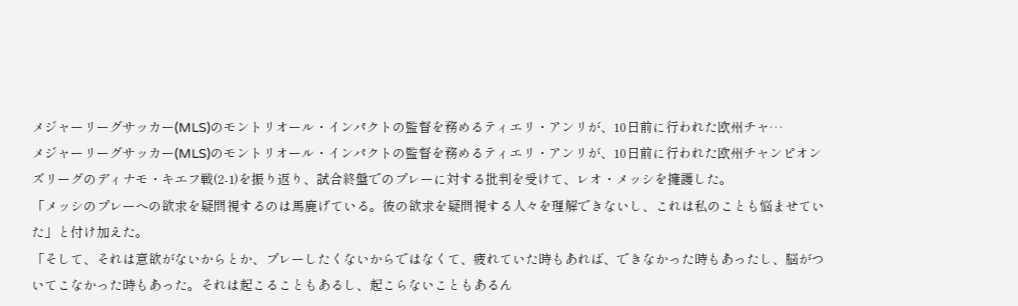メジャーリーグサッカー(MLS)のモントリオール・インパクトの監督を務めるティエリ・アンリが、10日前に行われた欧州チャ…
メジャーリーグサッカー(MLS)のモントリオール・インパクトの監督を務めるティエリ・アンリが、10日前に行われた欧州チャンピオンズリーグのディナモ・キエフ戦(2-1)を振り返り、試合終盤でのプレーに対する批判を受けて、レオ・メッシを擁護した。
「メッシのプレーへの欲求を疑問視するのは馬鹿げている。彼の欲求を疑問視する人々を理解できないし、これは私のことも悩ませていた」と付け加えた。
「そして、それは意欲がないからとか、プレーしたくないからではなくて、疲れていた時もあれば、できなかった時もあったし、脳がついてこなかった時もあった。それは起こることもあるし、起こらないこともあるん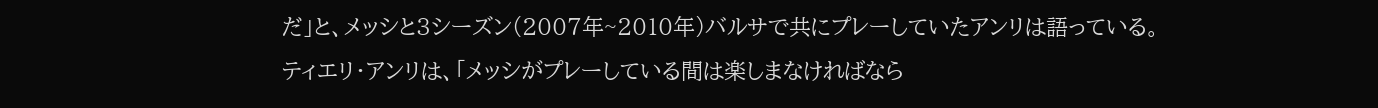だ」と、メッシと3シーズン(2007年~2010年)バルサで共にプレーしていたアンリは語っている。
ティエリ・アンリは、「メッシがプレーしている間は楽しまなければなら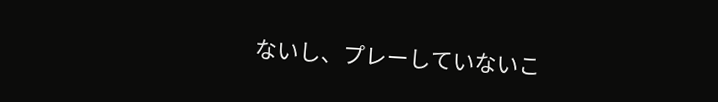ないし、プレーしていないこ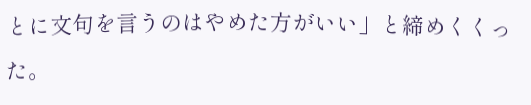とに文句を言うのはやめた方がいい」と締めくくった。